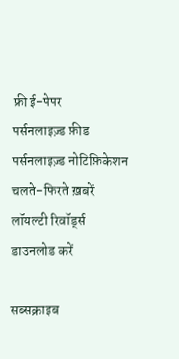फ्री ई-पेपर
पर्सनलाइज़्ड फ़ीड
पर्सनलाइज़्ड नोटिफ़िकेशन
चलते-फिरते ख़बरें
लॉयल्टी रिवॉर्ड्स
डाउनलोड करें

सब्सक्राइब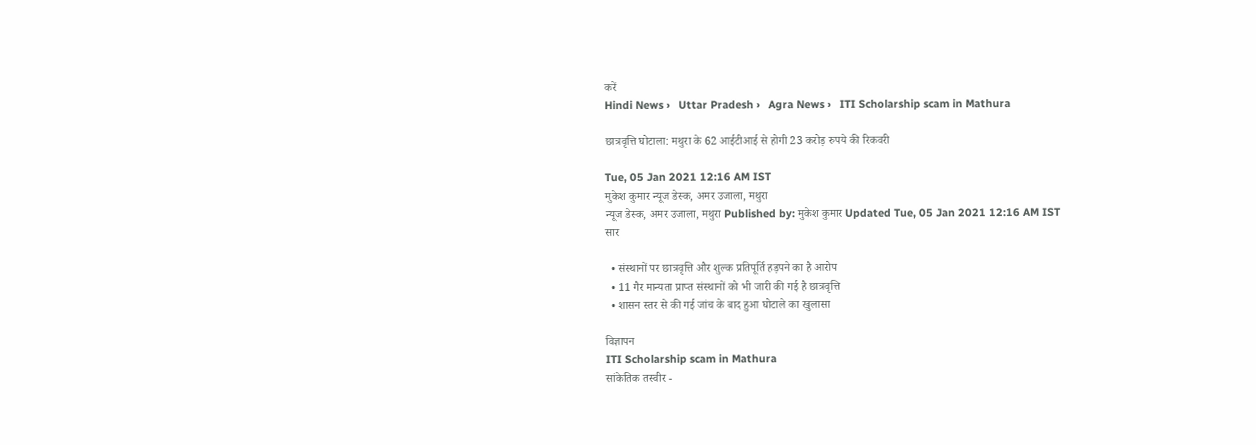करें
Hindi News ›   Uttar Pradesh ›   Agra News ›   ITI Scholarship scam in Mathura

छात्रवृत्ति घोटाला: मथुरा के 62 आईटीआई से होगी 23 करोड़ रुपये की रिकवरी

Tue, 05 Jan 2021 12:16 AM IST
मुकेश कुमार न्यूज डेस्क, अमर उजाला, मथुरा
न्यूज डेस्क, अमर उजाला, मथुरा Published by: मुकेश कुमार Updated Tue, 05 Jan 2021 12:16 AM IST
सार

  • संस्थानों पर छात्रवृत्ति और शुल्क प्रतिपूर्ति हड़पने का है आरोप
  • 11 गैर मान्यता प्राप्त संस्थानों को भी जारी की गई है छात्रवृत्ति
  • शासन स्तर से की गई जांच के बाद हुआ घोटाले का खुलासा

विज्ञापन
ITI Scholarship scam in Mathura
सांकेतिक तस्वीर -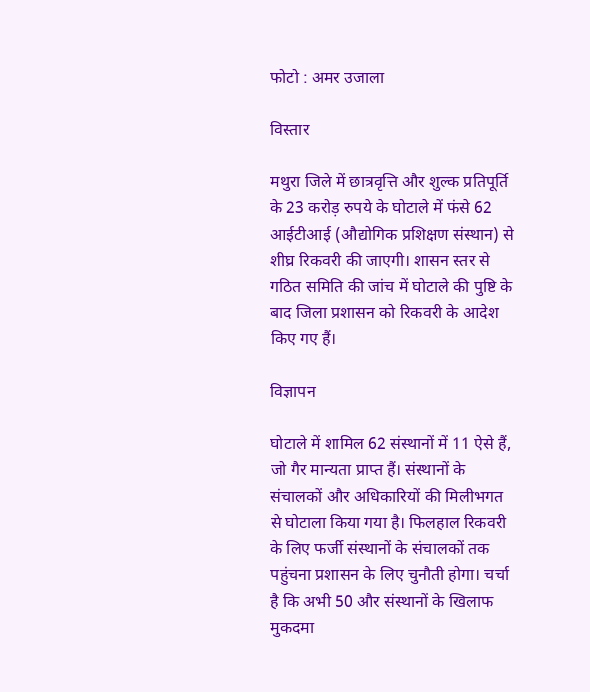फोटो : अमर उजाला

विस्तार

मथुरा जिले में छात्रवृत्ति और शुल्क प्रतिपूर्ति के 23 करोड़ रुपये के घोटाले में फंसे 62 आईटीआई (औद्योगिक प्रशिक्षण संस्थान) से शीघ्र रिकवरी की जाएगी। शासन स्तर से गठित समिति की जांच में घोटाले की पुष्टि के बाद जिला प्रशासन को रिकवरी के आदेश किए गए हैं।

विज्ञापन

घोटाले में शामिल 62 संस्थानों में 11 ऐसे हैं, जो गैर मान्यता प्राप्त हैं। संस्थानों के संचालकों और अधिकारियों की मिलीभगत से घोटाला किया गया है। फिलहाल रिकवरी के लिए फर्जी संस्थानों के संचालकों तक पहुंचना प्रशासन के लिए चुनौती होगा। चर्चा है कि अभी 50 और संस्थानों के खिलाफ मुकदमा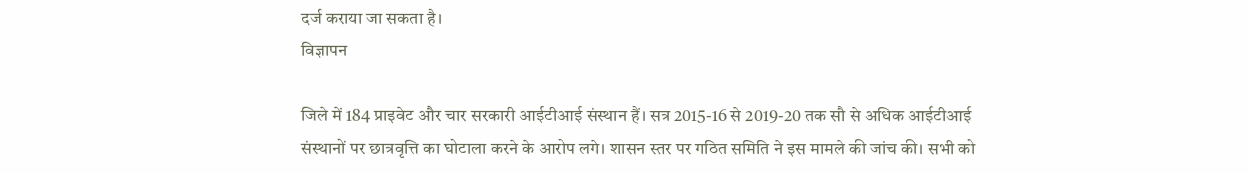दर्ज कराया जा सकता है।
विज्ञापन

जिले में 184 प्राइवेट और चार सरकारी आईटीआई संस्थान हैं। सत्र 2015-16 से 2019-20 तक सौ से अधिक आईटीआई संस्थानों पर छात्रवृत्ति का घोटाला करने के आरोप लगे। शासन स्तर पर गठित समिति ने इस मामले की जांच की। सभी को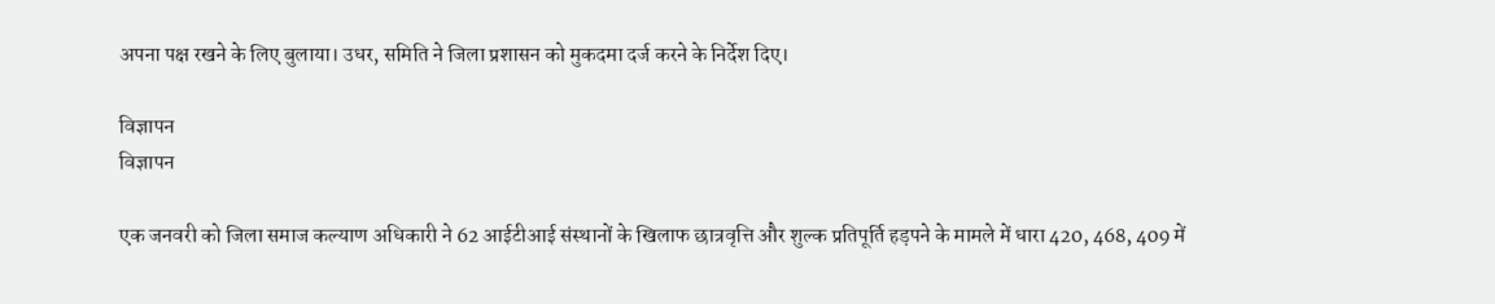अपना पक्ष रखने के लिए बुलाया। उधर, समिति ने जिला प्रशासन को मुकदमा दर्ज करने के निर्देश दिए।

विज्ञापन
विज्ञापन

एक जनवरी को जिला समाज कल्याण अधिकारी ने 62 आईटीआई संस्थानों के खिलाफ छात्रवृत्ति और शुल्क प्रतिपूर्ति हड़पने के मामले में धारा 420, 468, 409 में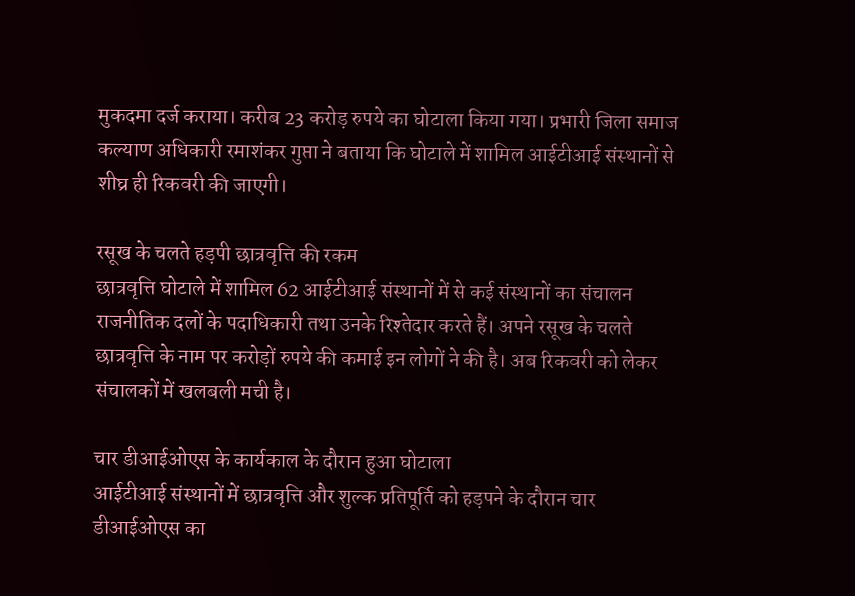मुकदमा दर्ज कराया। करीब 23 करोड़ रुपये का घोटाला किया गया। प्रभारी जिला समाज कल्याण अधिकारी रमाशंकर गुप्ता ने बताया कि घोटाले में शामिल आईटीआई संस्थानों से शीघ्र ही रिकवरी की जाएगी।

रसूख के चलते हड़पी छात्रवृत्ति की रकम
छात्रवृत्ति घोटाले में शामिल 62 आईटीआई संस्थानों में से कई संस्थानों का संचालन राजनीतिक दलों के पदाधिकारी तथा उनके रिश्तेदार करते हैं। अपने रसूख के चलते छात्रवृत्ति के नाम पर करोड़ों रुपये की कमाई इन लोगों ने की है। अब रिकवरी को लेकर संचालकों में खलबली मची है।

चार डीआईओएस के कार्यकाल के दौरान हुआ घोटाला
आईटीआई संस्थानों में छात्रवृत्ति और शुल्क प्रतिपूर्ति को हड़पने के दौरान चार डीआईओएस का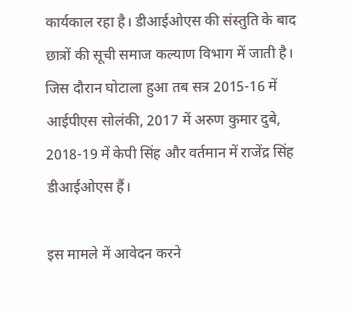कार्यकाल रहा है। डीआईओएस की संस्तुति के बाद छात्रों की सूची समाज कल्याण विभाग में जाती है। जिस दौरान घोटाला हुआ तब सत्र 2015-16 में आईपीएस सोलंकी, 2017 में अरुण कुमार दुबे, 2018-19 में केपी सिंह और वर्तमान में राजेंद्र सिंह डीआईओएस हैं।

इस मामले में आवेदन करने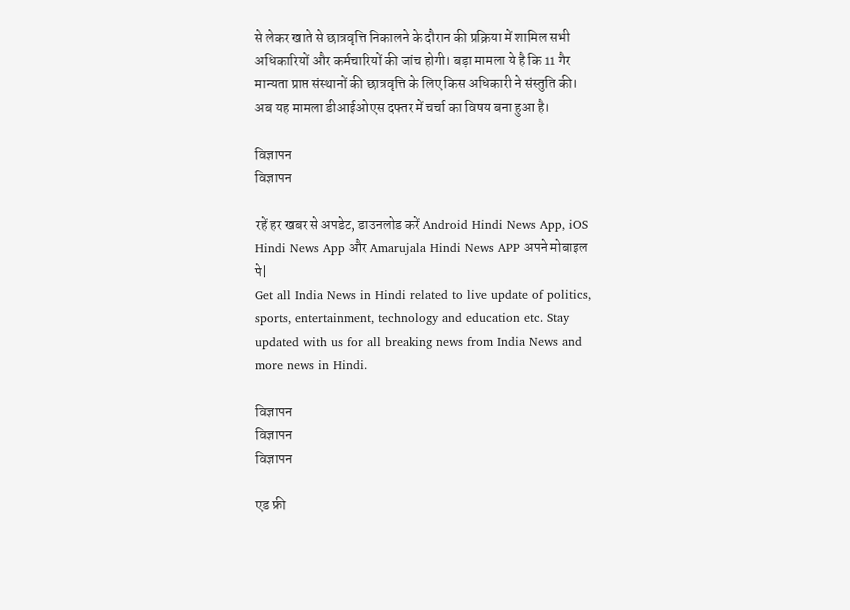से लेकर खाते से छात्रवृत्ति निकालने के दौरान की प्रक्रिया में शामिल सभी अधिकारियों और कर्मचारियों की जांच होगी। बड़ा मामला ये है कि 11 गैर मान्यता प्राप्त संस्थानों की छात्रवृत्ति के लिए किस अधिकारी ने संस्तुति की। अब यह मामला डीआईओएस दफ्तर में चर्चा का विषय बना हुआ है।

विज्ञापन
विज्ञापन

रहें हर खबर से अपडेट, डाउनलोड करें Android Hindi News App, iOS Hindi News App और Amarujala Hindi News APP अपने मोबाइल पे|
Get all India News in Hindi related to live update of politics, sports, entertainment, technology and education etc. Stay updated with us for all breaking news from India News and more news in Hindi.

विज्ञापन
विज्ञापन
विज्ञापन

एड फ्री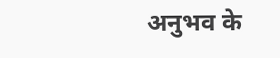अनुभव के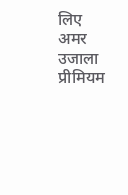लिए अमर उजाला प्रीमियम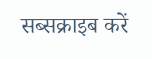सब्सक्राइब करें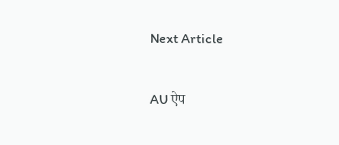Next Article

AU ऐप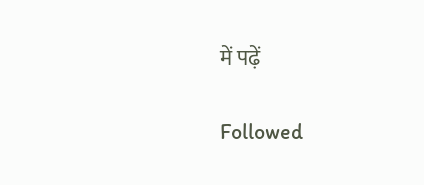में पढ़ें

Followed